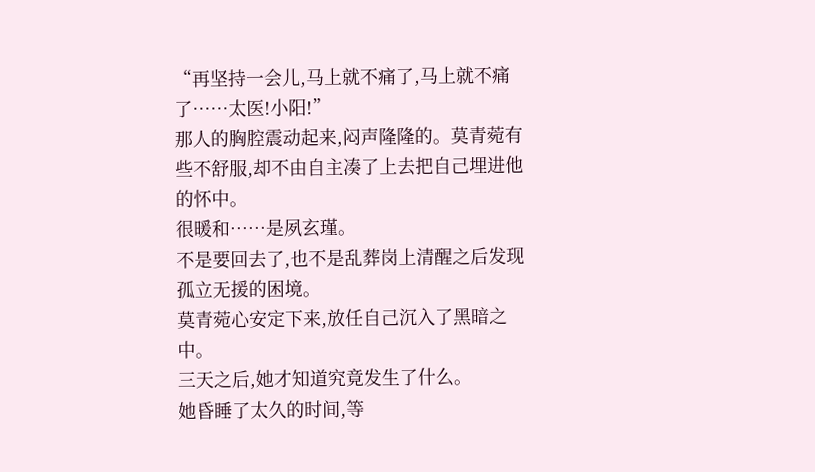“再坚持一会儿,马上就不痛了,马上就不痛了……太医!小阳!”
那人的胸腔震动起来,闷声隆隆的。莫青菀有些不舒服,却不由自主凑了上去把自己埋进他的怀中。
很暖和……是夙玄瑾。
不是要回去了,也不是乱葬岗上清醒之后发现孤立无援的困境。
莫青菀心安定下来,放任自己沉入了黑暗之中。
三天之后,她才知道究竟发生了什么。
她昏睡了太久的时间,等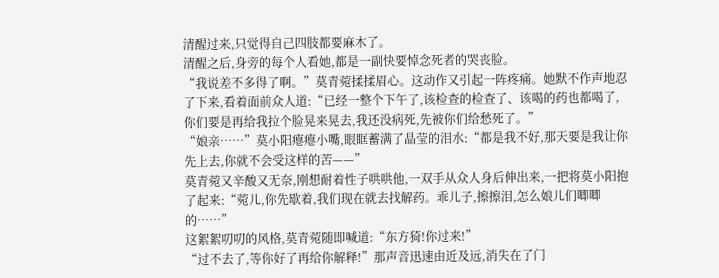清醒过来,只觉得自己四肢都要麻木了。
清醒之后,身旁的每个人看她,都是一副快要悼念死者的哭丧脸。
“我说差不多得了啊。”莫青菀揉揉眉心。这动作又引起一阵疼痛。她默不作声地忍了下来,看着面前众人道:“已经一整个下午了,该检查的检查了、该喝的药也都喝了,你们要是再给我拉个脸晃来晃去,我还没病死,先被你们给愁死了。”
“娘亲……”莫小阳瘪瘪小嘴,眼眶蓄满了晶莹的泪水:“都是我不好,那天要是我让你先上去,你就不会受这样的苦——”
莫青菀又辛酸又无奈,刚想耐着性子哄哄他,一双手从众人身后伸出来,一把将莫小阳抱了起来:“菀儿,你先歇着,我们现在就去找解药。乖儿子,擦擦泪,怎么娘儿们唧唧的……”
这絮絮叨叨的风格,莫青菀随即喊道:“东方猗!你过来!”
“过不去了,等你好了再给你解释!”那声音迅速由近及远,消失在了门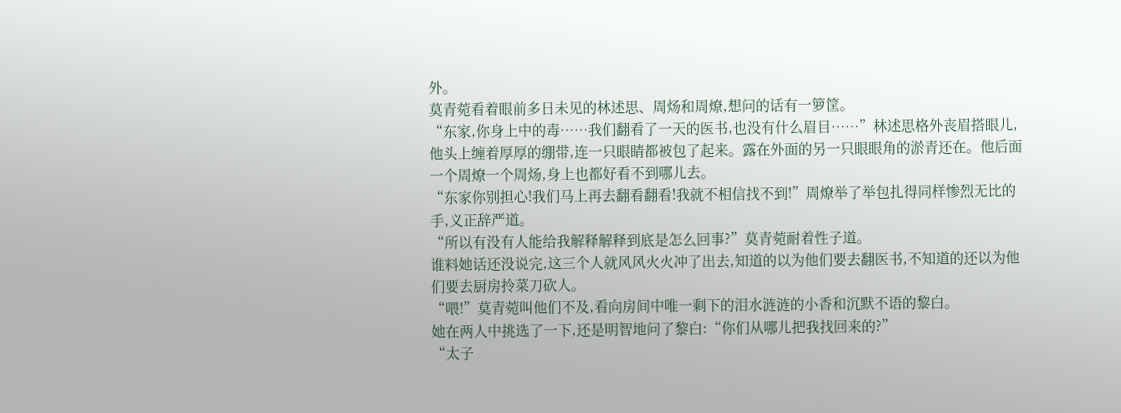外。
莫青菀看着眼前多日未见的林述思、周炀和周燎,想问的话有一箩筐。
“东家,你身上中的毒……我们翻看了一天的医书,也没有什么眉目……”林述思格外丧眉搭眼儿,他头上缠着厚厚的绷带,连一只眼睛都被包了起来。露在外面的另一只眼眼角的淤青还在。他后面一个周燎一个周炀,身上也都好看不到哪儿去。
“东家你别担心!我们马上再去翻看翻看!我就不相信找不到!”周燎举了举包扎得同样惨烈无比的手,义正辞严道。
“所以有没有人能给我解释解释到底是怎么回事?”莫青菀耐着性子道。
谁料她话还没说完,这三个人就风风火火冲了出去,知道的以为他们要去翻医书,不知道的还以为他们要去厨房拎菜刀砍人。
“喂!”莫青菀叫他们不及,看向房间中唯一剩下的泪水涟涟的小香和沉默不语的黎白。
她在两人中挑选了一下,还是明智地问了黎白:“你们从哪儿把我找回来的?”
“太子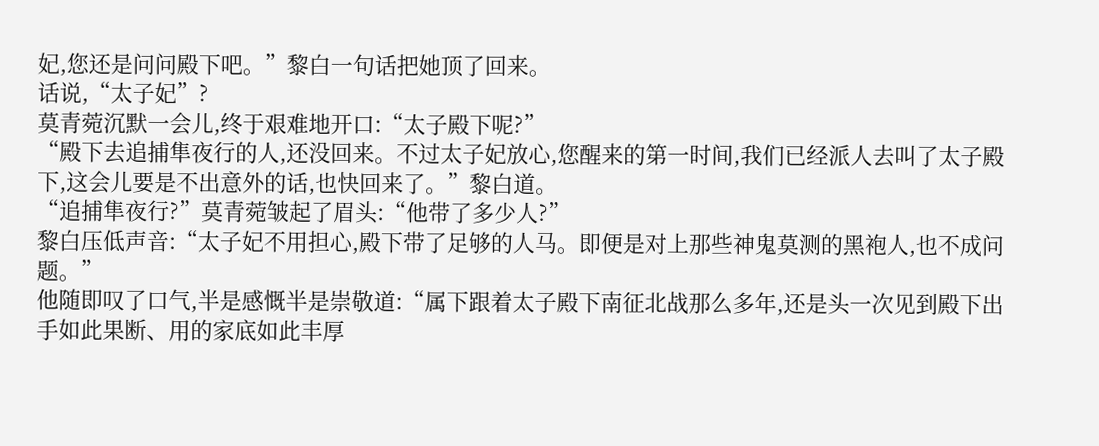妃,您还是问问殿下吧。”黎白一句话把她顶了回来。
话说,“太子妃”?
莫青菀沉默一会儿,终于艰难地开口:“太子殿下呢?”
“殿下去追捕隼夜行的人,还没回来。不过太子妃放心,您醒来的第一时间,我们已经派人去叫了太子殿下,这会儿要是不出意外的话,也快回来了。”黎白道。
“追捕隼夜行?”莫青菀皱起了眉头:“他带了多少人?”
黎白压低声音:“太子妃不用担心,殿下带了足够的人马。即便是对上那些神鬼莫测的黑袍人,也不成问题。”
他随即叹了口气,半是感慨半是崇敬道:“属下跟着太子殿下南征北战那么多年,还是头一次见到殿下出手如此果断、用的家底如此丰厚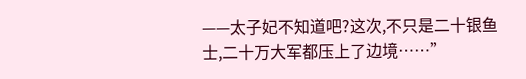——太子妃不知道吧?这次,不只是二十银鱼士,二十万大军都压上了边境……”